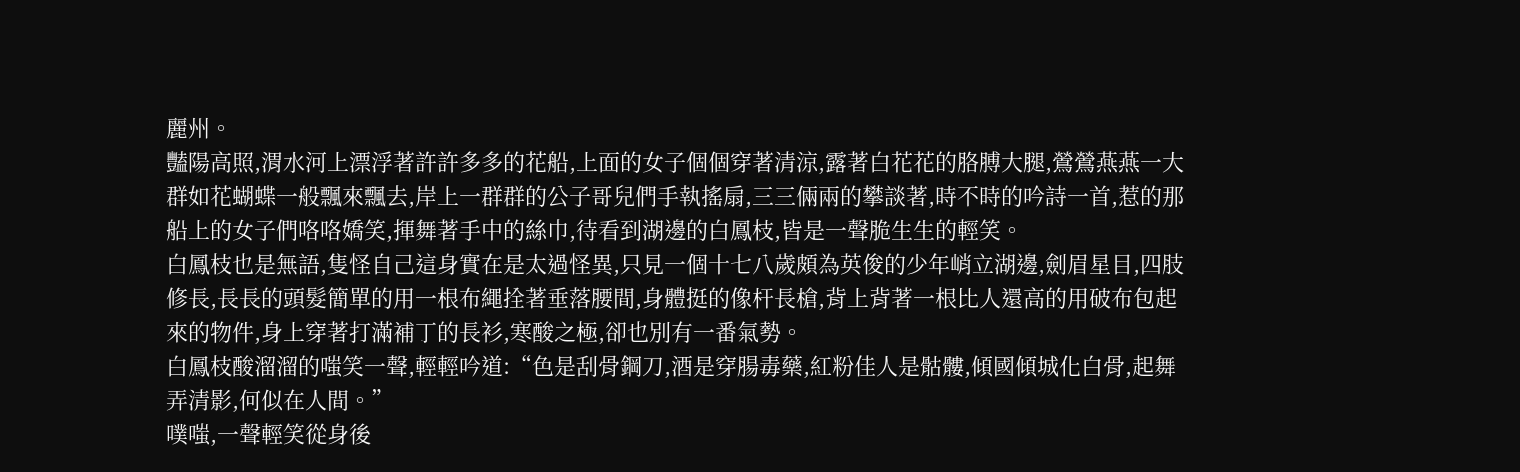麗州。
豔陽高照,渭水河上漂浮著許許多多的花船,上面的女子個個穿著清涼,露著白花花的胳膊大腿,鶯鶯燕燕一大群如花蝴蝶一般飄來飄去,岸上一群群的公子哥兒們手執搖扇,三三倆兩的攀談著,時不時的吟詩一首,惹的那船上的女子們咯咯嬌笑,揮舞著手中的絲巾,待看到湖邊的白鳳枝,皆是一聲脆生生的輕笑。
白鳳枝也是無語,隻怪自己這身實在是太過怪異,只見一個十七八歲頗為英俊的少年峭立湖邊,劍眉星目,四肢修長,長長的頭髮簡單的用一根布繩拴著垂落腰間,身體挺的像杆長槍,背上背著一根比人還高的用破布包起來的物件,身上穿著打滿補丁的長衫,寒酸之極,卻也別有一番氣勢。
白鳳枝酸溜溜的嗤笑一聲,輕輕吟道:“色是刮骨鋼刀,酒是穿腸毒藥,紅粉佳人是骷髏,傾國傾城化白骨,起舞弄清影,何似在人間。”
噗嗤,一聲輕笑從身後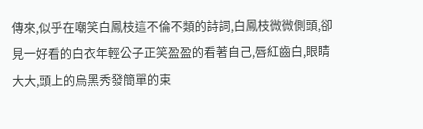傳來,似乎在嘲笑白鳳枝這不倫不類的詩詞,白鳳枝微微側頭,卻見一好看的白衣年輕公子正笑盈盈的看著自己,唇紅齒白,眼睛大大,頭上的烏黑秀發簡單的束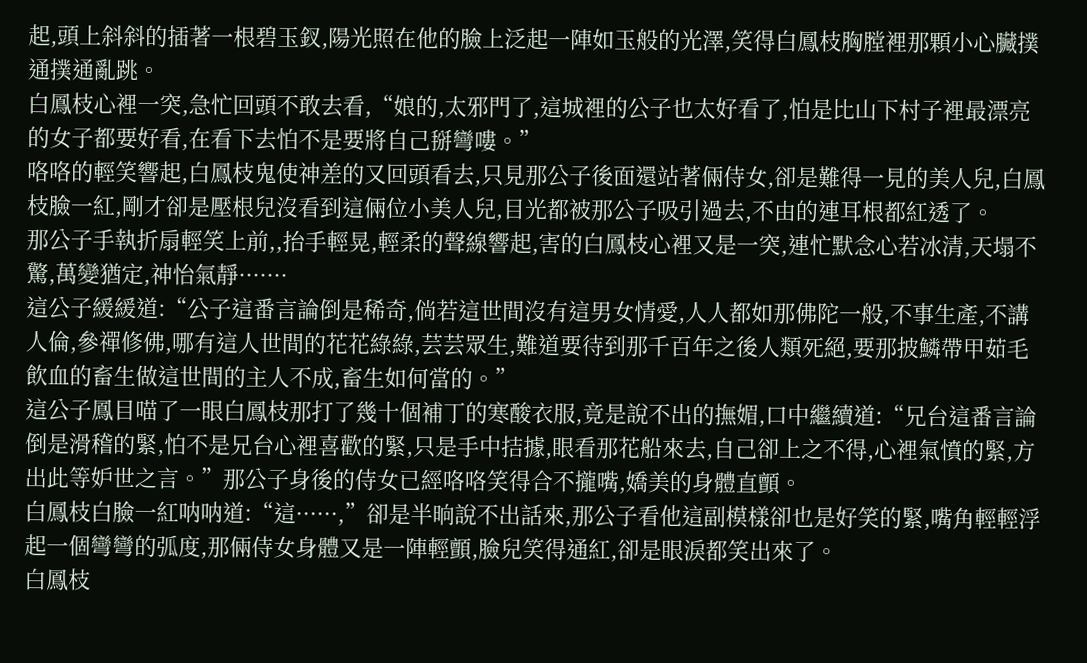起,頭上斜斜的插著一根碧玉釵,陽光照在他的臉上泛起一陣如玉般的光澤,笑得白鳳枝胸膛裡那顆小心臟撲通撲通亂跳。
白鳳枝心裡一突,急忙回頭不敢去看,“娘的,太邪門了,這城裡的公子也太好看了,怕是比山下村子裡最漂亮的女子都要好看,在看下去怕不是要將自己掰彎嘍。”
咯咯的輕笑響起,白鳳枝鬼使神差的又回頭看去,只見那公子後面還站著倆侍女,卻是難得一見的美人兒,白鳳枝臉一紅,剛才卻是壓根兒沒看到這倆位小美人兒,目光都被那公子吸引過去,不由的連耳根都紅透了。
那公子手執折扇輕笑上前,,抬手輕晃,輕柔的聲線響起,害的白鳳枝心裡又是一突,連忙默念心若冰清,天塌不驚,萬變猶定,神怡氣靜·······
這公子緩緩道:“公子這番言論倒是稀奇,倘若這世間沒有這男女情愛,人人都如那佛陀一般,不事生產,不講人倫,參禪修佛,哪有這人世間的花花綠綠,芸芸眾生,難道要待到那千百年之後人類死絕,要那披鱗帶甲茹毛飲血的畜生做這世間的主人不成,畜生如何當的。”
這公子鳳目喵了一眼白鳳枝那打了幾十個補丁的寒酸衣服,竟是說不出的撫媚,口中繼續道:“兄台這番言論倒是滑稽的緊,怕不是兄台心裡喜歡的緊,只是手中拮據,眼看那花船來去,自己卻上之不得,心裡氣憤的緊,方出此等妒世之言。”那公子身後的侍女已經咯咯笑得合不攏嘴,嬌美的身體直顫。
白鳳枝白臉一紅呐呐道:“這······,”卻是半晌說不出話來,那公子看他這副模樣卻也是好笑的緊,嘴角輕輕浮起一個彎彎的弧度,那倆侍女身體又是一陣輕顫,臉兒笑得通紅,卻是眼淚都笑出來了。
白鳳枝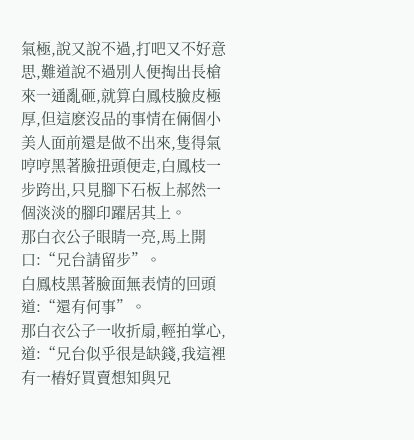氣極,說又說不過,打吧又不好意思,難道說不過別人便掏出長槍來一通亂砸,就算白鳳枝臉皮極厚,但這麽沒品的事情在倆個小美人面前還是做不出來,隻得氣哼哼黑著臉扭頭便走,白鳳枝一步跨出,只見腳下石板上郝然一個淡淡的腳印躍居其上。
那白衣公子眼睛一亮,馬上開口:“兄台請留步”。
白鳳枝黑著臉面無表情的回頭道:“還有何事”。
那白衣公子一收折扇,輕拍掌心,道:“兄台似乎很是缺錢,我這裡有一樁好買賣想知與兄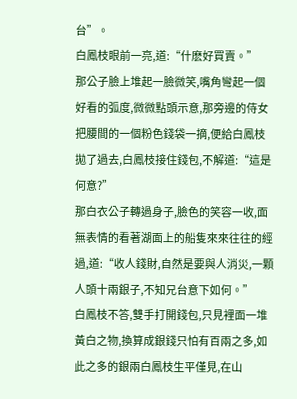台”。
白鳳枝眼前一亮,道:“什麽好買賣。”
那公子臉上堆起一臉微笑,嘴角彎起一個好看的弧度,微微點頭示意,那旁邊的侍女把腰間的一個粉色錢袋一摘,便給白鳳枝拋了過去,白鳳枝接住錢包,不解道:“這是何意?”
那白衣公子轉過身子,臉色的笑容一收,面無表情的看著湖面上的船隻來來往往的經過,道:“收人錢財,自然是要與人消災,一顆人頭十兩銀子,不知兄台意下如何。”
白鳳枝不答,雙手打開錢包,只見裡面一堆黃白之物,換算成銀錢只怕有百兩之多,如此之多的銀兩白鳳枝生平僅見,在山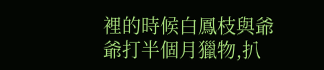裡的時候白鳳枝與爺爺打半個月獵物,扒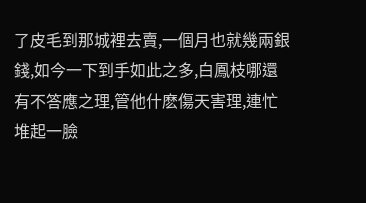了皮毛到那城裡去賣,一個月也就幾兩銀錢,如今一下到手如此之多,白鳳枝哪還有不答應之理,管他什麽傷天害理,連忙堆起一臉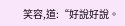笑容,道:“好說好說。